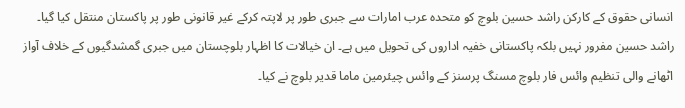انسانی حقوق کے کارکن راشد حسین بلوچ کو متحدہ عرب امارات سے جبری طور پر لاپتہ کرکے غیر قانونی طور پر پاکستان منتقل کیا گیا۔ راشد حسین مفرور نہیں بلکہ پاکستانی خفیہ اداروں کی تحویل میں ہے۔ ان خیالات کا اظہار بلوچستان میں جبری گمشدگیوں کے خلاف آواز اٹھانے والی تنظیم وائس فار بلوچ مسنگ پرسنز کے وائس چیئرمین ماما قدیر بلوچ نے کیا۔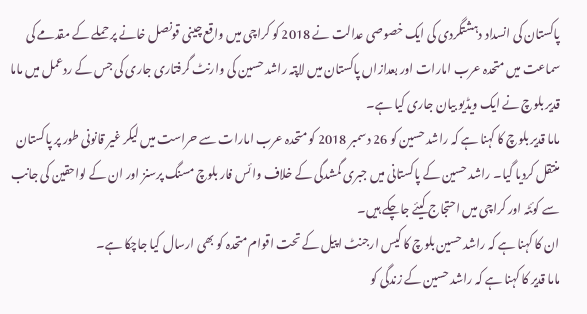پاکستان کی انسداد دہشتگردی کی ایک خصوصی عدالت نے 2018 کو کراچی میں واقع چینی قونصل خانے پر حملے کے مقدمے کی سماعت میں متحدہ عرب امارات اور بعدازاں پاکستان میں لاپتہ راشد حسین کی وارنٹ گرفتاری جاری کی جس کے ردعمل میں ماما قدیر بلوچ نے ایک ویڈیو بیان جاری کیا ہے۔
ماما قدیر بلوچ کا کہنا ہے کہ راشد حسین کو 26 دسمبر 2018 کو متحدہ عرب امارات سے حراست میں لیکر غیر قانونی طور پر پاکستان منتقل کردیا گیا۔ راشد حسین کے پاکستانی میں جبری گمشدگی کے خلاف وائس فار بلوچ مسنگ پرسنز اور ان کے لواحقین کی جانب سے کوئٹہ اور کراچی میں احتجاج کیئے جاچکے ہیں۔
ان کا کہنا ہے کہ راشد حسین بلوچ کا کیس ارجنٹ اپیل کے تحت اقوام متحدہ کو بھی ارسال کیا جاچکا ہے۔
ماما قدیر کا کہنا ہے کہ راشد حسین کے زندگی کو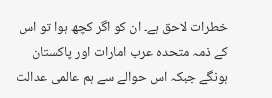خطرات لاحق ہے۔ ان کو اگر کچھ ہوا تو اس کے ذمہ متحدہ عرب امارات اور پاکستان ہونگے جبکہ اس حوالے سے ہم عالمی عدالت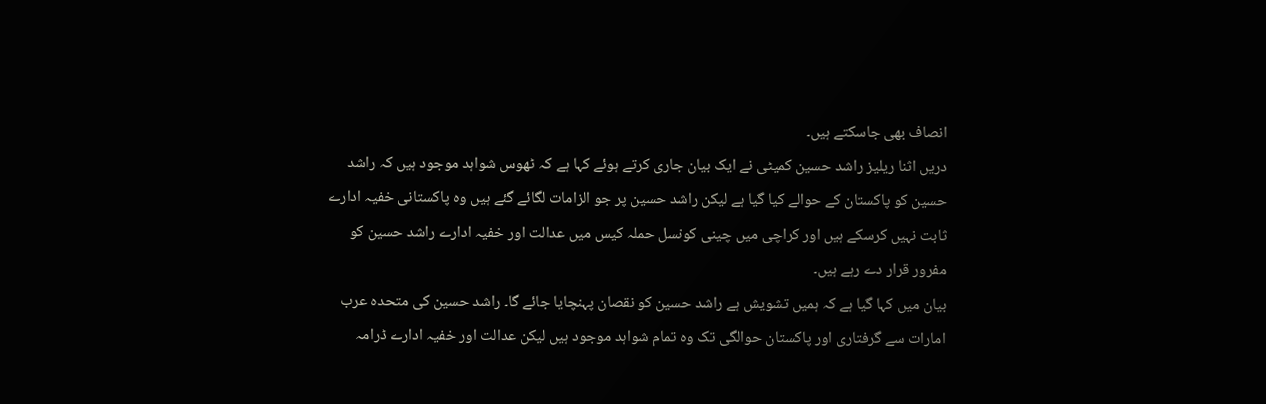انصاف بھی جاسکتے ہیں۔
دریں اثنا ریلیز راشد حسین کمیٹی نے ایک بیان جاری کرتے ہوئے کہا ہے کہ ٹھوس شواہد موجود ہیں کہ راشد حسین کو پاکستان کے حوالے کیا گیا ہے لیکن راشد حسین پر جو الزامات لگائے گئے ہیں وہ پاکستانی خفیہ ادارے ثابت نہیں کرسکے ہیں اور کراچی میں چینی کونسل حملہ کیس میں عدالت اور خفیہ ادارے راشد حسین کو مفرور قرار دے رہے ہیں۔
بیان میں کہا گیا ہے کہ ہمیں تشویش ہے راشد حسین کو نقصان پہنچایا جائے گا۔ راشد حسین کی متحدہ عرب امارات سے گرفتاری اور پاکستان حوالگی تک وہ تمام شواہد موجود ہیں لیکن عدالت اور خفیہ ادارے ڈرامہ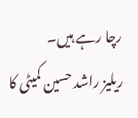رچا رہے ہیں۔
ریلیز راشد حسین کمیٹی کا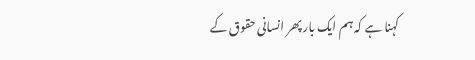کہنا ہے کہ ہم ایک بار پھر انسانی حقوق کے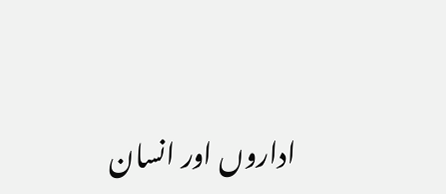اداروں اور انسان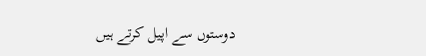دوستوں سے اپیل کرتے ہیں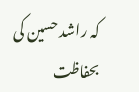کہ راشد حسین کی بحفاظت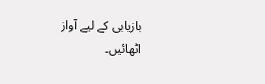بازیابی کے لیے آواز اٹھائیں۔